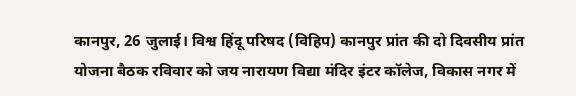कानपुर, 26 जुलाई। विश्व हिंदू परिषद (विहिप) कानपुर प्रांत की दो दिवसीय प्रांत योजना बैठक रविवार को जय नारायण विद्या मंदिर इंटर कॉलेज, विकास नगर में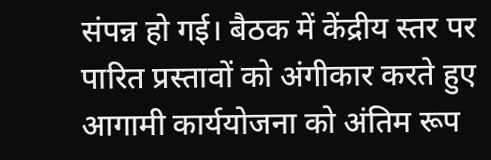संपन्न हो गई। बैठक में केंद्रीय स्तर पर पारित प्रस्तावों को अंगीकार करते हुए आगामी कार्ययोजना को अंतिम रूप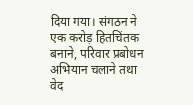दिया गया। संगठन ने एक करोड़ हितचिंतक बनाने, परिवार प्रबोधन अभियान चलाने तथा वेद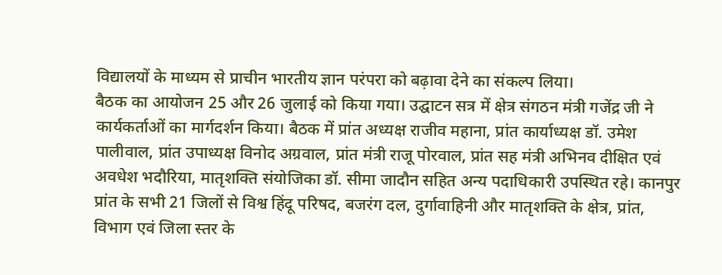विद्यालयों के माध्यम से प्राचीन भारतीय ज्ञान परंपरा को बढ़ावा देने का संकल्प लिया।
बैठक का आयोजन 25 और 26 जुलाई को किया गया। उद्घाटन सत्र में क्षेत्र संगठन मंत्री गजेंद्र जी ने कार्यकर्ताओं का मार्गदर्शन किया। बैठक में प्रांत अध्यक्ष राजीव महाना, प्रांत कार्याध्यक्ष डॉ. उमेश पालीवाल, प्रांत उपाध्यक्ष विनोद अग्रवाल, प्रांत मंत्री राजू पोरवाल, प्रांत सह मंत्री अभिनव दीक्षित एवं अवधेश भदौरिया, मातृशक्ति संयोजिका डॉ. सीमा जादौन सहित अन्य पदाधिकारी उपस्थित रहे। कानपुर प्रांत के सभी 21 जिलों से विश्व हिंदू परिषद, बजरंग दल, दुर्गावाहिनी और मातृशक्ति के क्षेत्र, प्रांत, विभाग एवं जिला स्तर के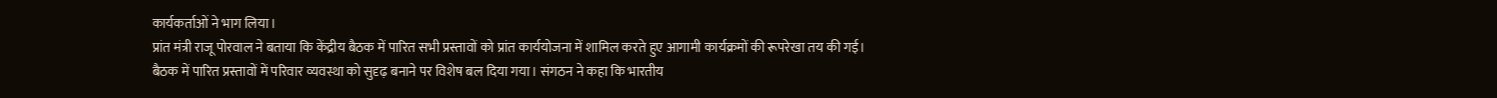कार्यकर्ताओं ने भाग लिया।
प्रांत मंत्री राजू पोरवाल ने बताया कि केंद्रीय बैठक में पारित सभी प्रस्तावों को प्रांत कार्ययोजना में शामिल करते हुए आगामी कार्यक्रमों की रूपरेखा तय की गई।
बैठक में पारित प्रस्तावों में परिवार व्यवस्था को सुदृढ़ बनाने पर विशेष बल दिया गया। संगठन ने कहा कि भारतीय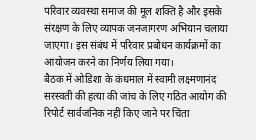परिवार व्यवस्था समाज की मूल शक्ति है और इसके संरक्षण के लिए व्यापक जनजागरण अभियान चलाया जाएगा। इस संबंध में परिवार प्रबोधन कार्यक्रमों का आयोजन करने का निर्णय लिया गया।
बैठक में ओडिशा के कंधमाल में स्वामी लक्ष्मणानंद सरस्वती की हत्या की जांच के लिए गठित आयोग की रिपोर्ट सार्वजनिक नहीं किए जाने पर चिंता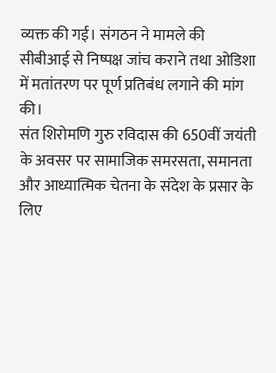व्यक्त की गई। संगठन ने मामले की सीबीआई से निष्पक्ष जांच कराने तथा ओडिशा में मतांतरण पर पूर्ण प्रतिबंध लगाने की मांग की।
संत शिरोमणि गुरु रविदास की 650वीं जयंती के अवसर पर सामाजिक समरसता, समानता और आध्यात्मिक चेतना के संदेश के प्रसार के लिए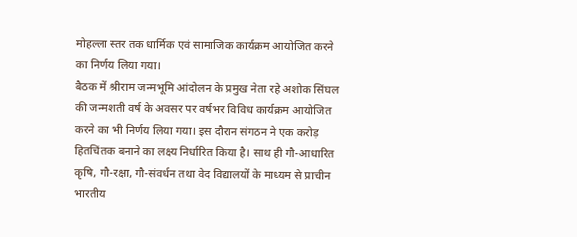मोहल्ला स्तर तक धार्मिक एवं सामाजिक कार्यक्रम आयोजित करने का निर्णय लिया गया।
बैठक में श्रीराम जन्मभूमि आंदोलन के प्रमुख नेता रहे अशोक सिंघल की जन्मशती वर्ष के अवसर पर वर्षभर विविध कार्यक्रम आयोजित करने का भी निर्णय लिया गया। इस दौरान संगठन ने एक करोड़ हितचिंतक बनाने का लक्ष्य निर्धारित किया है। साथ ही गौ-आधारित कृषि, गौ-रक्षा, गौ-संवर्धन तथा वेद विद्यालयों के माध्यम से प्राचीन भारतीय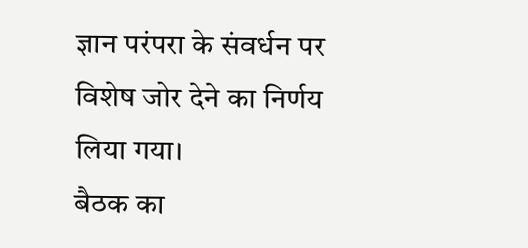ज्ञान परंपरा के संवर्धन पर विशेष जोर देने का निर्णय लिया गया।
बैठक का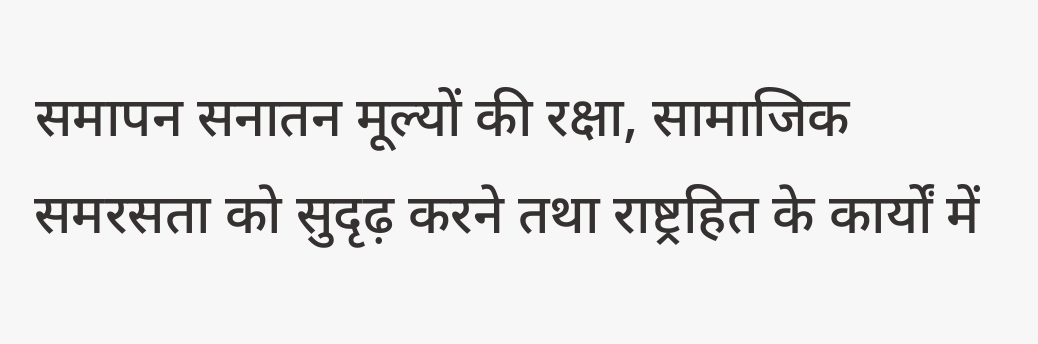समापन सनातन मूल्यों की रक्षा, सामाजिक समरसता को सुदृढ़ करने तथा राष्ट्रहित के कार्यों में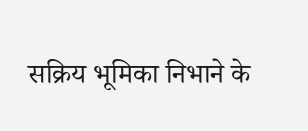सक्रिय भूमिका निभाने के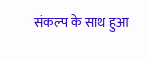संकल्प के साथ हुआ